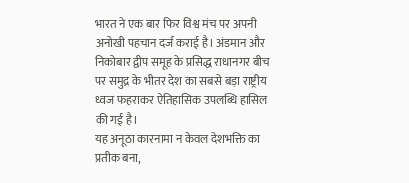भारत ने एक बार फिर विश्व मंच पर अपनी अनोखी पहचान दर्ज कराई है। अंडमान और निकोबार द्वीप समूह के प्रसिद्ध राधानगर बीच पर समुद्र के भीतर देश का सबसे बड़ा राष्ट्रीय ध्वज फहराकर ऐतिहासिक उपलब्धि हासिल की गई है।
यह अनूठा कारनामा न केवल देशभक्ति का प्रतीक बना,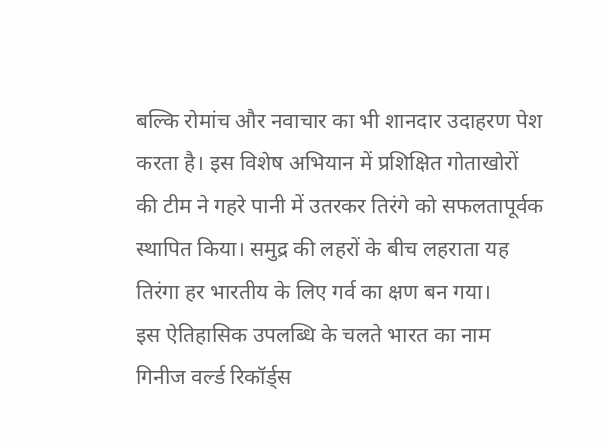बल्कि रोमांच और नवाचार का भी शानदार उदाहरण पेश करता है। इस विशेष अभियान में प्रशिक्षित गोताखोरों की टीम ने गहरे पानी में उतरकर तिरंगे को सफलतापूर्वक स्थापित किया। समुद्र की लहरों के बीच लहराता यह तिरंगा हर भारतीय के लिए गर्व का क्षण बन गया।
इस ऐतिहासिक उपलब्धि के चलते भारत का नाम गिनीज वर्ल्ड रिकॉर्ड्स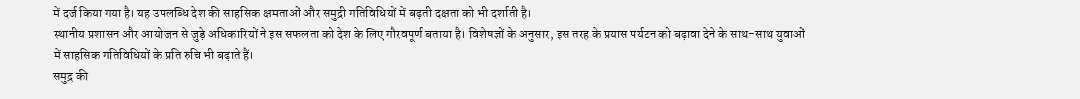में दर्ज किया गया है। यह उपलब्धि देश की साहसिक क्षमताओं और समुद्री गतिविधियों में बढ़ती दक्षता को भी दर्शाती है।
स्थानीय प्रशासन और आयोजन से जुड़े अधिकारियों ने इस सफलता को देश के लिए गौरवपूर्ण बताया है। विशेषज्ञों के अनुसार, इस तरह के प्रयास पर्यटन को बढ़ावा देने के साथ-साथ युवाओं में साहसिक गतिविधियों के प्रति रुचि भी बढ़ाते हैं।
समुद्र की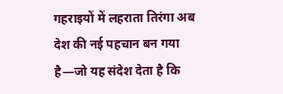गहराइयों में लहराता तिरंगा अब देश की नई पहचान बन गया है—जो यह संदेश देता है कि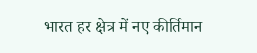भारत हर क्षेत्र में नए कीर्तिमान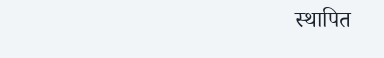स्थापित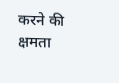करने की क्षमता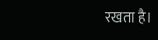रखता है।